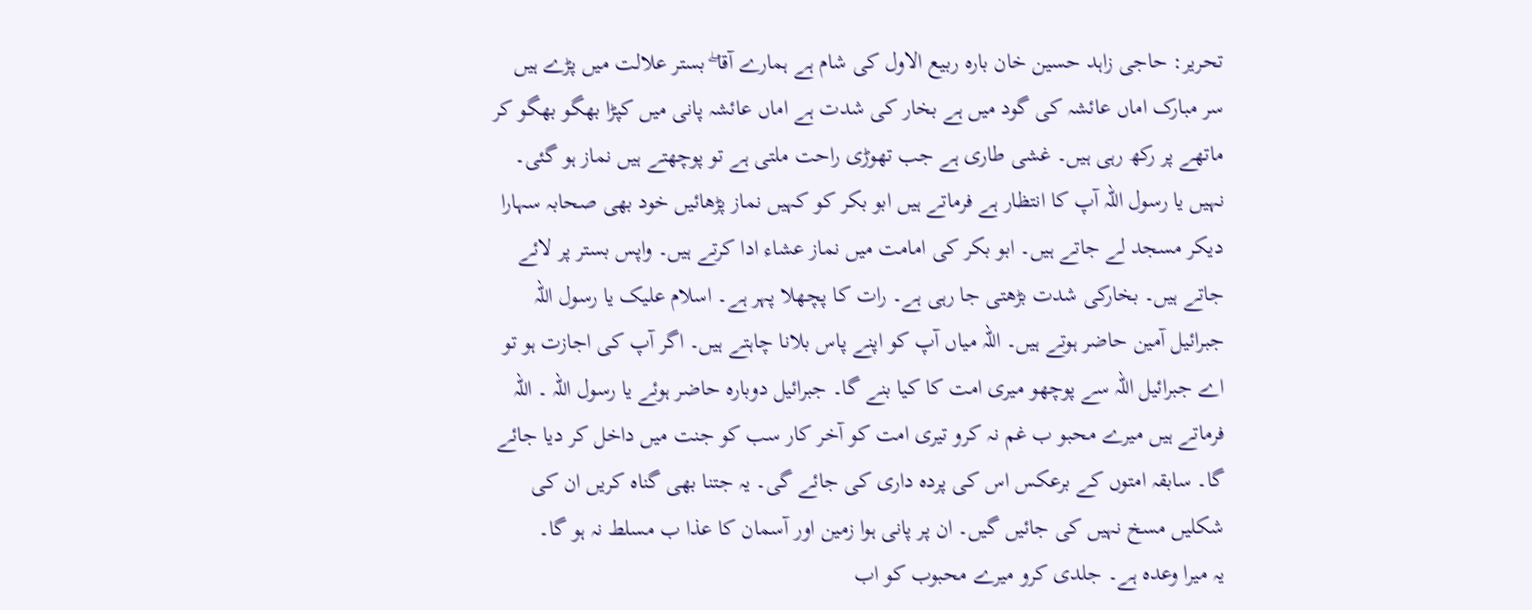تحریر: حاجی زاہد حسین خان بارہ ربیع الاول کی شام ہے ہمارے آقا ۖ بستر علالت میں پڑے ہیں سر مبارک اماں عائشہ کی گود میں ہے بخار کی شدت ہے اماں عائشہ پانی میں کپڑا بھگو بھگو کر ماتھے پر رکھ رہی ہیں۔ غشی طاری ہے جب تھوڑی راحت ملتی ہے تو پوچھتے ہیں نماز ہو گئی۔ نہیں یا رسول اللہ آپ کا انتظار ہے فرماتے ہیں ابو بکر کو کہیں نماز پڑھائیں خود بھی صحابہ سہارا دیکر مسجد لے جاتے ہیں۔ ابو بکر کی امامت میں نماز عشاء ادا کرتے ہیں۔ واپس بستر پر لائے جاتے ہیں۔ بخارکی شدت بڑھتی جا رہی ہے۔ رات کا پچھلا پہر ہے۔ اسلام علیک یا رسول اللہ جبرائیل آمین حاضر ہوتے ہیں۔ اللہ میاں آپ کو اپنے پاس بلانا چاہتے ہیں۔ اگر آپ کی اجازت ہو تو اے جبرائیل اللہ سے پوچھو میری امت کا کیا بنے گا۔ جبرائیل دوبارہ حاضر ہوئے یا رسول اللہ ۔ اللہ فرماتے ہیں میرے محبو ب غم نہ کرو تیری امت کو آخر کار سب کو جنت میں داخل کر دیا جائے گا۔ سابقہ امتوں کے برعکس اس کی پردہ داری کی جائے گی۔ یہ جتنا بھی گناہ کریں ان کی شکلیں مسخ نہیں کی جائیں گیں۔ ان پر پانی ہوا زمین اور آسمان کا عذا ب مسلط نہ ہو گا۔
یہ میرا وعدہ ہے۔ جلدی کرو میرے محبوب کو اب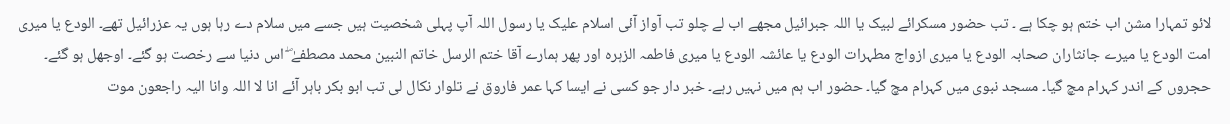لائو تمہارا مشن اب ختم ہو چکا ہے ۔ تب حضور مسکرائے لبیک یا اللہ جبرائیل مجھے اب لے چلو تب آواز آئی اسلام علیک یا رسول اللہ آپ پہلی شخصیت ہیں جسے میں سلام دے رہا ہوں یہ عزرائیل تھے۔ الودع یا میری امت الودع یا میرے جانثاران صحابہ الودع یا میری ازواج مطہرات الودع یا عائشہ الودع یا میری فاطمہ الزہرہ اور پھر ہمارے آقا ختم الرسل خاتم النبین محمد مصطفےٰ ۖ اس دنیا سے رخصت ہو گئے۔ اوجھل ہو گئے۔ حجروں کے اندر کہرام مچ گیا۔ مسجد نبوی میں کہرام مچ گیا۔ حضور اب ہم میں نہیں رہے۔ خبر دار جو کسی نے ایسا کہا عمر فاروق نے تلوار نکال لی تب ابو بکر باہر آئے انا لا اللہ وانا الیہ راجعون موت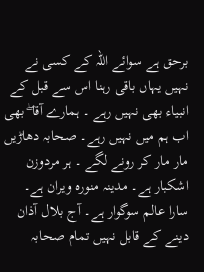برحق ہے سوائے اللہ کے کسی نے نہیں یہاں باقی رہنا اس سے قبل کے انبیاء بھی نہیں رہے ۔ ہمارے آقا ۖ بھی اب ہم میں نہیں رہے۔ صحابہ دھاڑیں مار مار کر رونے لگے ۔ ہر مردوزن اشکبار ہے۔ مدینہ منورہ ویران ہے۔ سارا عالم سوگوار ہے۔ آج بلال آذان دینے کے قابل نہیں تمام صحابہ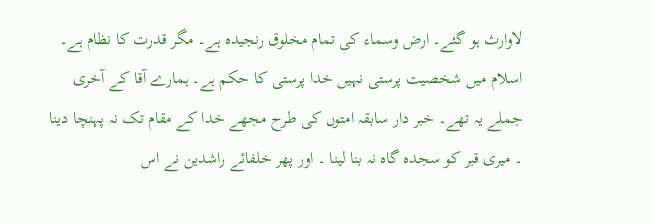لاوارث ہو گئے۔ ارض وسماء کی تمام مخلوق رنجیدہ ہے۔ مگر قدرت کا نظام ہے۔ اسلام میں شخصیت پرستی نہیں خدا پرستی کا حکم ہے۔ ہمارے آقا کے آخری جملے یہ تھے۔ خبر دار سابقہ امتوں کی طرح مجھے خدا کے مقام تک نہ پہنچا دینا ۔ میری قبر کو سجدہ گاہ نہ بنا لینا ۔ اور پھر خلفائے راشدین نے اس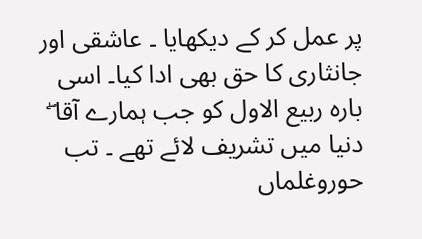پر عمل کر کے دیکھایا ۔ عاشقی اور جانثاری کا حق بھی ادا کیا۔ اسی بارہ ربیع الاول کو جب ہمارے آقا ۖ دنیا میں تشریف لائے تھے ۔ تب حوروغلماں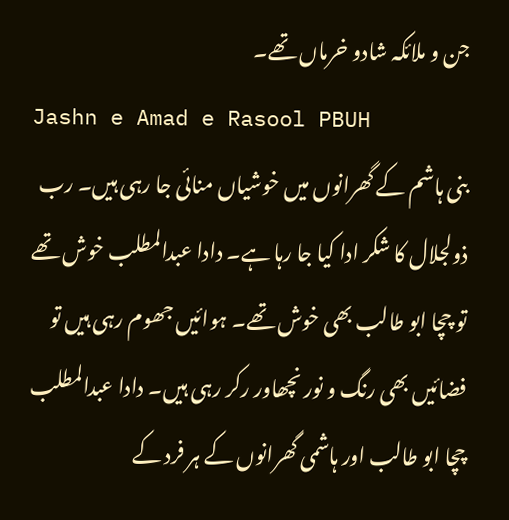جن و ملائکہ شادو خرماں تھے۔
Jashn e Amad e Rasool PBUH
بنی ہاشم کے گھرانوں میں خوشیاں منائی جا رہی ہیں۔ رب ذولجلال کا شکر ادا کیا جا رہا ہے۔ دادا عبدالمطلب خوش تھے تو چچا ابو طالب بھی خوش تھے۔ ہوائیں جھوم رہی ہیں تو فضائیں بھی رنگ و نور نچھاور رکر رہی ہیں۔ دادا عبدالمطلب چچا ابو طالب اور ہاشمی گھرانوں کے ہر فرد کے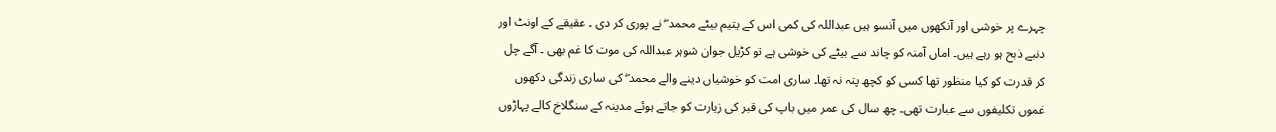چہرے پر خوشی اور آنکھوں میں آنسو ہیں عبداللہ کی کمی اس کے یتیم بیٹے محمد ۖ نے پوری کر دی ۔ عقیقے کے اونٹ اور دنبے ذبح ہو رہے ہیں۔ اماں آمنہ کو چاند سے بیٹے کی خوشی ہے تو کڑیل جوان شوہر عبداللہ کی موت کا غم بھی ۔ آگے چل کر قدرت کو کیا منظور تھا کسی کو کچھ پتہ نہ تھا۔ ساری امت کو خوشیاں دینے والے محمد ۖ کی ساری زندگی دکھوں غموں تکلیفوں سے عبارت تھی۔ چھ سال کی عمر میں باپ کی قبر کی زیارت کو جاتے ہوئے مدینہ کے سنگلاخ کالے پہاڑوں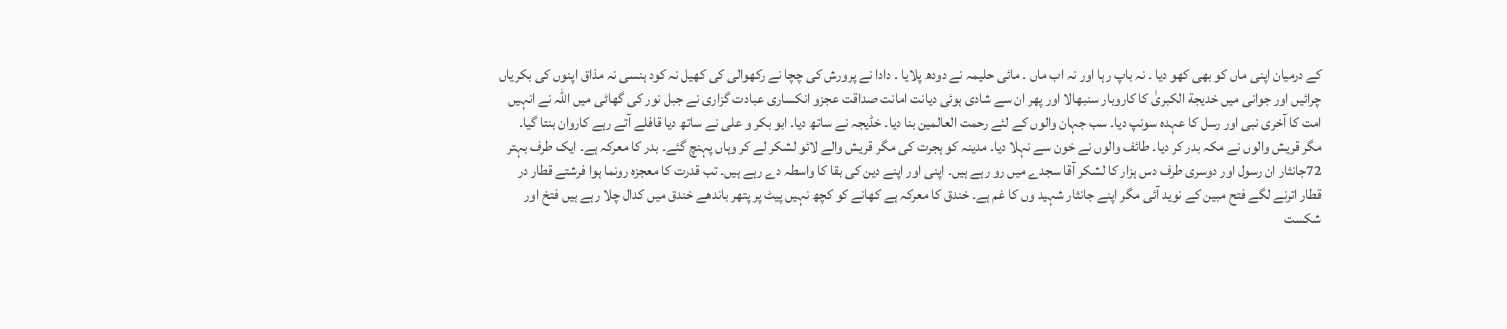کے درمیان اپنی ماں کو بھی کھو دیا ۔ نہ باپ رہا اور نہ اب ماں ۔ مائی حلیمہ نے دودھ پلایا ۔ دادا نے پرورش کی چچا نے رکھوالی کی کھیل نہ کود ہنسی نہ مذاق اپنوں کی بکریاں چرائیں اور جوانی میں خدیجة الکبریٰ کا کاروبار سنبھالا اور پھر ان سے شادی ہوئی دیانت امانت صداقت عجزو انکساری عبادت گزاری نے جبل نور کی گھاٹی میں اللہ نے انہیں امت کا آخری نبی اور رسل کا عہدہ سونپ دیا۔ سب جہان والوں کے لئے رحمت العالمین بنا دیا۔ خڈیجہ نے ساتھ دیا۔ ابو بکر و علی نے ساتھ دیا قافلے آتے رہے کاروان بنتا گیا۔
مگر قریش والوں نے مکہ بدر کر دیا۔ طائف والوں نے خون سے نہلا دیا۔ مدینہ کو ہجرت کی مگر قریش والے لائو لشکر لے کر وہاں پہنچ گئے۔ بدر کا معرکہ ہے۔ ایک طرف بہتر 72جانثار ان رسول اور دوسری طرف دس ہزار کا لشکر آقا سجدے میں رو رہے ہیں۔ اپنی اور اپنے دین کی بقا کا واسطہ دے رہے ہیں۔ تب قدرت کا معجزہ رونما ہوا فرشتے قطار در قطار اترنے لگے فتح مبین کے نوید آئی مگر اپنے جانثار شہید وں کا غم ہے۔ خندق کا معرکہ ہے کھانے کو کچھ نہیں پیٹ پر پتھر باندھے خندق میں کدال چلا رہے ہیں فتخ اور شکست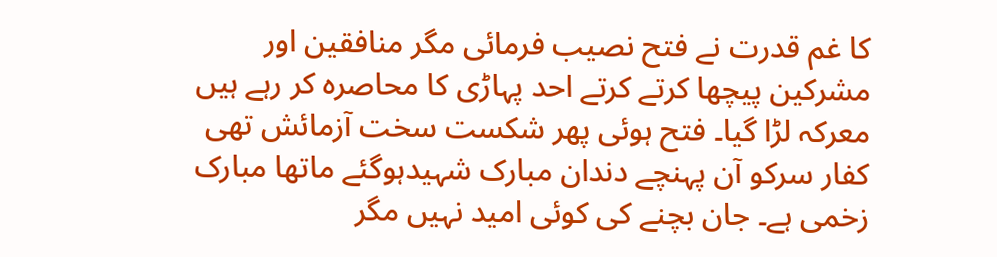کا غم قدرت نے فتح نصیب فرمائی مگر منافقین اور مشرکین پیچھا کرتے کرتے احد پہاڑی کا محاصرہ کر رہے ہیں معرکہ لڑا گیا۔ فتح ہوئی پھر شکست سخت آزمائش تھی کفار سرکو آن پہنچے دندان مبارک شہیدہوگئے ماتھا مبارک زخمی ہے۔ جان بچنے کی کوئی امید نہیں مگر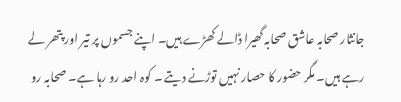جانثار صحابہ عاشق صحابہ گھیرا ڈالے کھڑے ہیں۔ اپنے جسموں پر تیر اور پتھر لے رہے ہیں۔ مگر حضور کا حصار نہیں توڑنے دیتے ۔ کوہ احد رو رہا ہے۔ صحابہ رو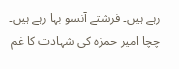رہے ہیں۔ فرشتے آنسو بہا رہے ہیں۔ چچا امیر حمزہ کی شہادت کا غم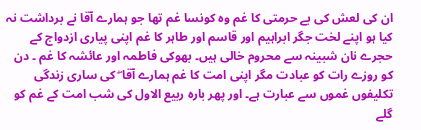ان کی لعش کی بے حرمتی کا غم وہ کونسا غم تھا جو ہمارے آقا نے برداشت نہ کیا ہو اپنے لخت جگر ابراہیم اور قاسم اور طاہر کا غم اپنی پیاری ازدواج کے حجرے نان شبینہ سے محروم خالی ہیں۔ بھوکی فاطمہ اور عائشہ کا غم ۔ دن کو روزے رات کو عبادت مگر اپنی امت کا غم ہمارے آقا ۖ کی ساری زندگی تکلیفوں غموں سے عبارت ہے۔ اور پھر بارہ ربیع الاول کی شب امت کے غم کو گلے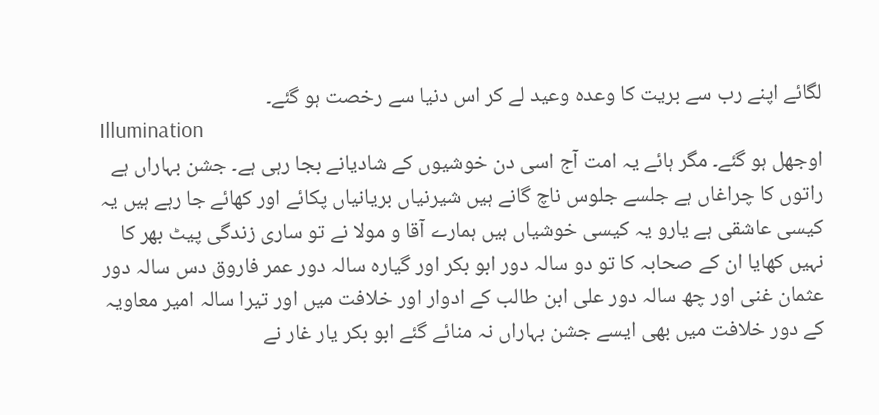لگائے اپنے رب سے بریت کا وعدہ وعید لے کر اس دنیا سے رخصت ہو گئے۔
Illumination
اوجھل ہو گئے۔ مگر ہائے یہ امت آج اسی دن خوشیوں کے شادیانے بجا رہی ہے۔ جشن بہاراں ہے راتوں کا چراغاں ہے جلسے جلوس ناچ گانے ہیں شیرنیاں بریانیاں پکائے اور کھائے جا رہے ہیں یہ کیسی عاشقی ہے یارو یہ کیسی خوشیاں ہیں ہمارے آقا و مولا نے تو ساری زندگی پیٹ بھر کا نہیں کھایا ان کے صحابہ کا تو دو سالہ دور ابو بکر اور گیارہ سالہ دور عمر فاروق دس سالہ دور عثمان غنی اور چھ سالہ دور علی ابن طالب کے ادوار اور خلافت میں اور تیرا سالہ امیر معاویہ کے دور خلافت میں بھی ایسے جشن بہاراں نہ منائے گئے ابو بکر یار غار نے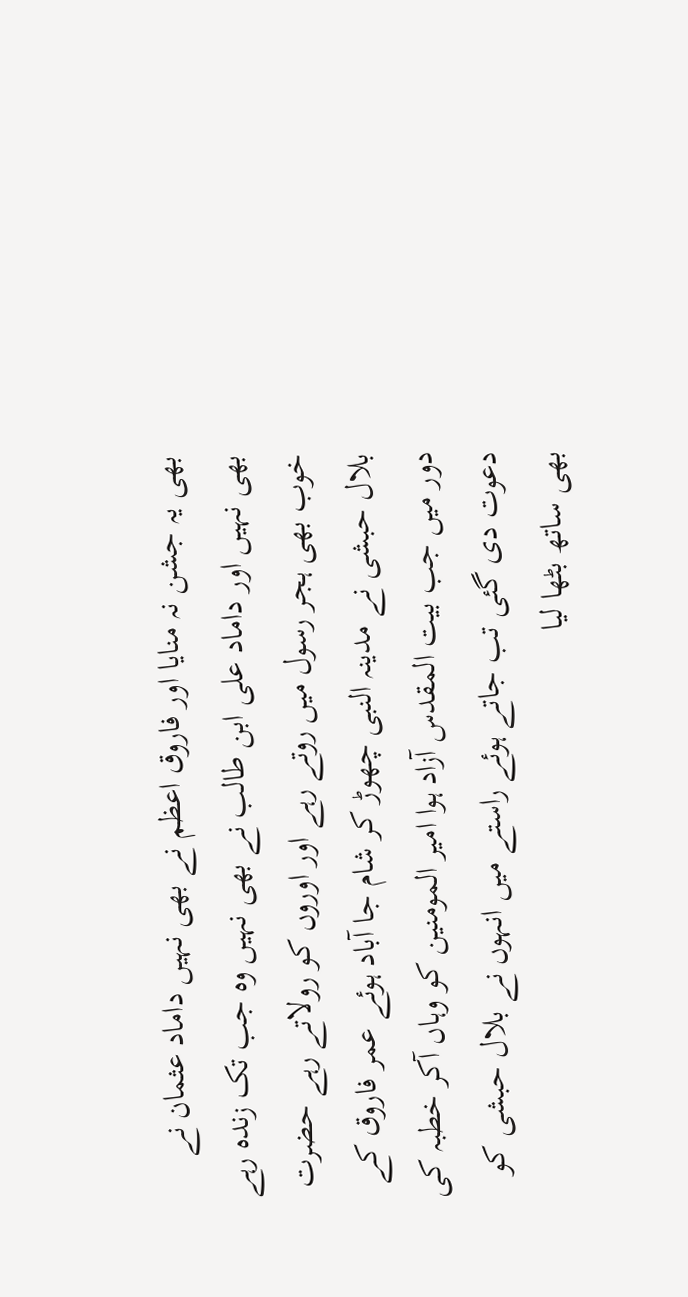بھی یہ جشن نہ منایا اور فاروق اعظم نے بھی نہیں داماد عثمان نے بھی نہیں اور داماد علی ابن طالب نے بھی نہیں وہ جب تک زندہ رہے خوب بھی ہجر رسول میں روتے رہے اور اوروں کو رولاتے رہے حضرت بلال حبشی نے مدینہ النبی چھوڑ کر شام جا آباد ہوئے عمر فاروق کے دور میں جب بیت المقدس آزاد ہوا امیر المومنین کو وہاں آکر خطبہ کی دعوت دی گئی تب جاتے ہوئے راستے میں انہوں نے بلال حبشی کو بھی ساتھ بٹھا لیا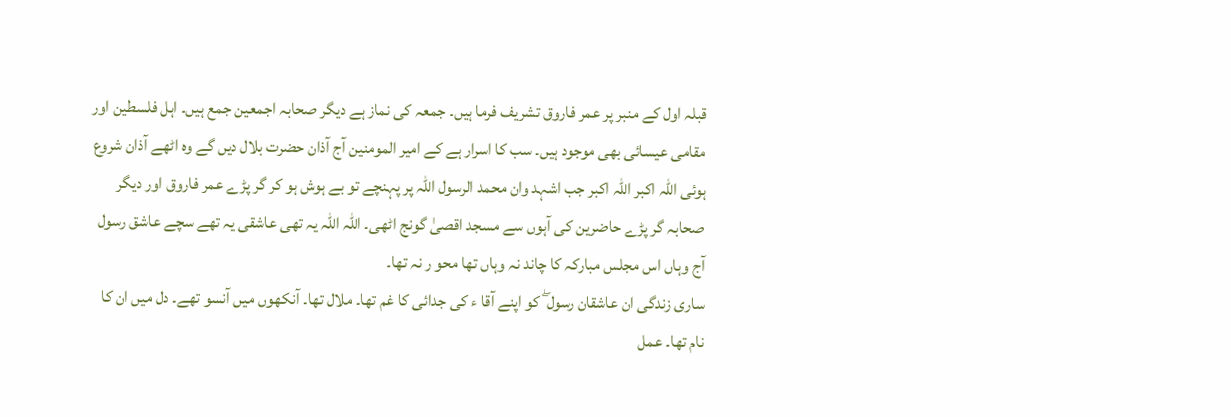قبلہ اول کے منبر پر عمر فاروق تشریف فرما ہیں۔ جمعہ کی نماز ہے دیگر صحابہ اجمعین جمع ہیں۔ اہل فلسطین اور مقامی عیسائی بھی موجود ہیں۔ سب کا اسرار ہے کے امیر المومنین آج آذان حضرت بلال دیں گے وہ اٹھے آذان شروع ہوئی اللہ اکبر اللہ اکبر جب اشہد وان محمد الرسول اللہ پر پہنچے تو بے ہوش ہو کر گر پڑے عمر فاروق اور دیگر صحابہ گر پڑے حاضرین کی آہوں سے مسجد اقصیٰ گونج اٹھی۔ اللہ اللہ یہ تھی عاشقی یہ تھے سچے عاشق رسول آج وہاں اس مجلس مبارکہ کا چاند نہ وہاں تھا محو ر نہ تھا۔
ساری زندگی ان عاشقان رسول ۖ کو اپنے آقا ء کی جدائی کا غم تھا۔ ملال تھا۔ آنکھوں میں آنسو تھے۔ دل میں ان کا نام تھا۔ عمل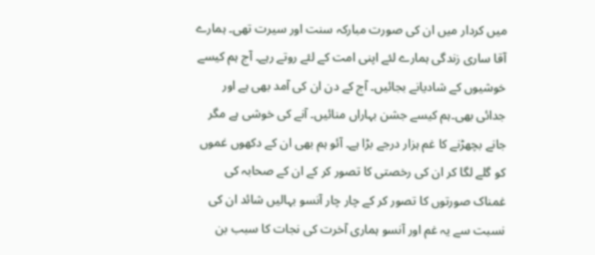میں کردار میں ان کی صورت مبارکہ سنت اور سیرت تھی۔ ہمارے آقا ساری زندگی ہمارے لئے اپنی امت کے لئے روتے رہے۔ آج ہم کیسے خوشیوں کے شادیانے بجائیں۔ آج کے دن ان کی آمد بھی ہے اور جدائی بھی۔ہم کیسے جشن بہاراں منائیں۔ آنے کی خوشی ہے مگر جانے بچھڑنے کا غم ہزار درجے بڑا ہے۔ آئو ہم بھی ان کے دکھوں غموں کو گلے لگا کر ان کی رخصتی کا تصور کر کے ان کے صحابہ کی غمناک صورتوں کا تصور کر کے چار چار آنسو بہالیں شائد ان کی نسبت سے یہ غم اور آنسو ہماری آخرت کی نجات کا سبب بن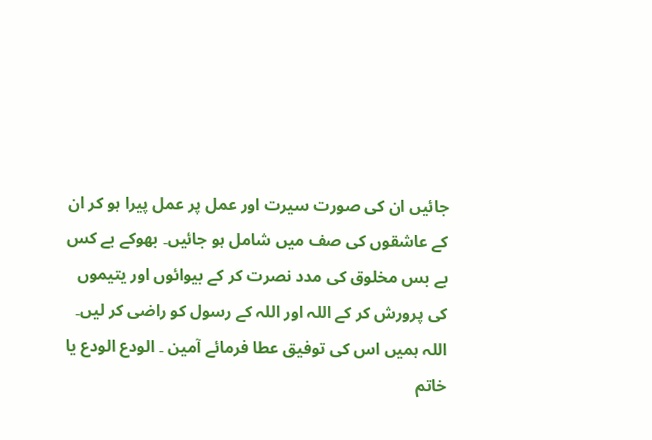جائیں ان کی صورت سیرت اور عمل پر عمل پیرا ہو کر ان کے عاشقوں کی صف میں شامل ہو جائیں۔ بھوکے بے کس بے بس مخلوق کی مدد نصرت کر کے بیوائوں اور یتیموں کی پرورش کر کے اللہ اور اللہ کے رسول کو راضی کر لیں۔ اللہ ہمیں اس کی توفیق عطا فرمائے آمین ۔ الودع الودع یا خاتم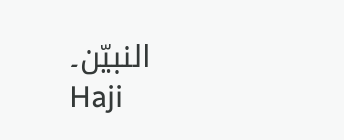النبیّن۔
Haji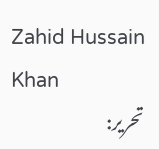Zahid Hussain Khan
تحریر: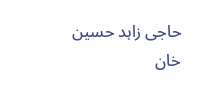حاجی زاہد حسین خان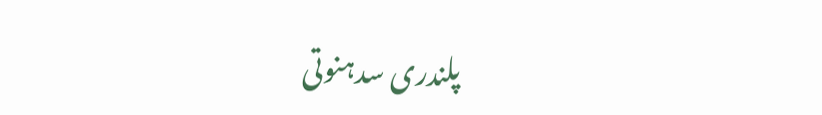پلندری سدہنوتی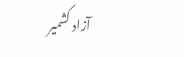آزاد کشمیر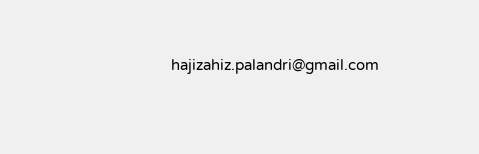hajizahiz.palandri@gmail.com